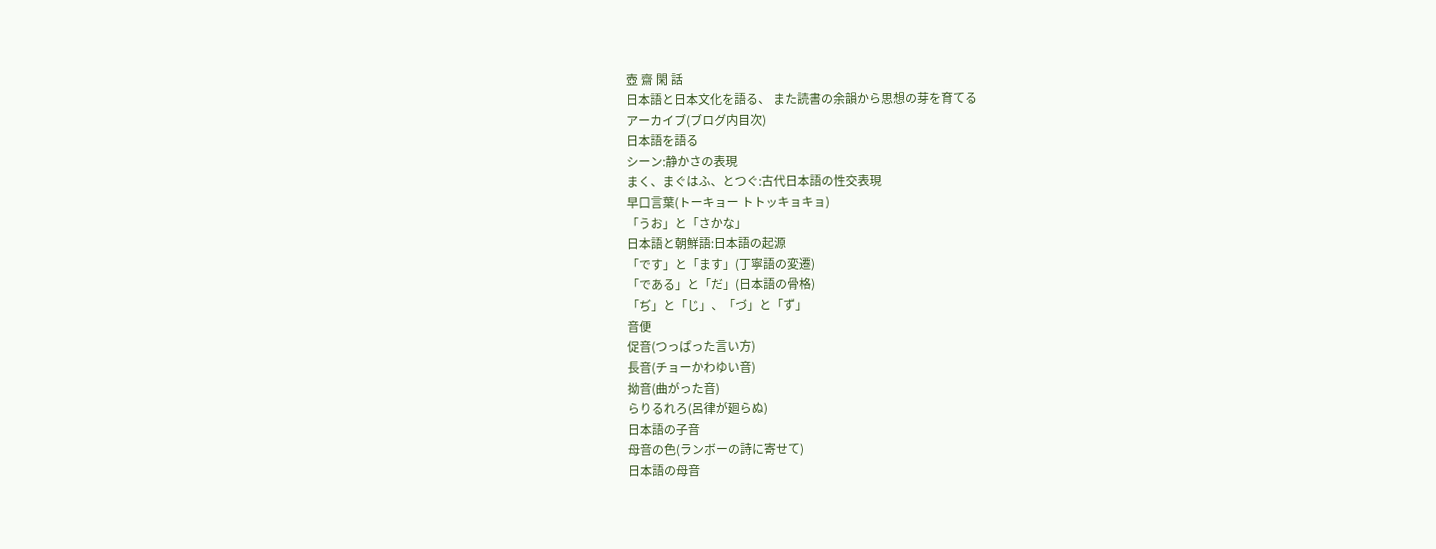壺 齋 閑 話
日本語と日本文化を語る、 また読書の余韻から思想の芽を育てる
アーカイブ(ブログ内目次)
日本語を語る
シーン:静かさの表現
まく、まぐはふ、とつぐ:古代日本語の性交表現
早口言葉(トーキョー トトッキョキョ)
「うお」と「さかな」
日本語と朝鮮語:日本語の起源
「です」と「ます」(丁寧語の変遷)
「である」と「だ」(日本語の骨格)
「ぢ」と「じ」、「づ」と「ず」
音便
促音(つっぱった言い方)
長音(チョーかわゆい音)
拗音(曲がった音)
らりるれろ(呂律が廻らぬ)
日本語の子音
母音の色(ランボーの詩に寄せて)
日本語の母音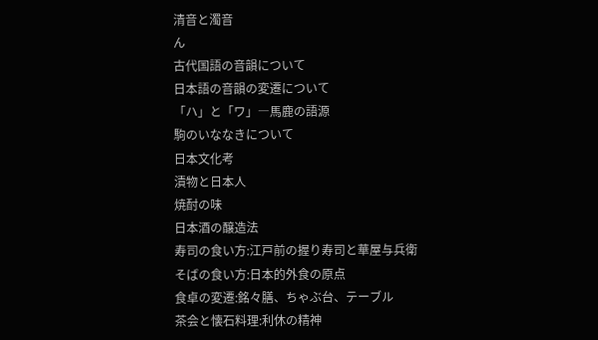清音と濁音
ん
古代国語の音韻について
日本語の音韻の変遷について
「ハ」と「ワ」―馬鹿の語源
駒のいななきについて
日本文化考
漬物と日本人
焼酎の味
日本酒の醸造法
寿司の食い方:江戸前の握り寿司と華屋与兵衛
そばの食い方:日本的外食の原点
食卓の変遷:銘々膳、ちゃぶ台、テーブル
茶会と懐石料理:利休の精神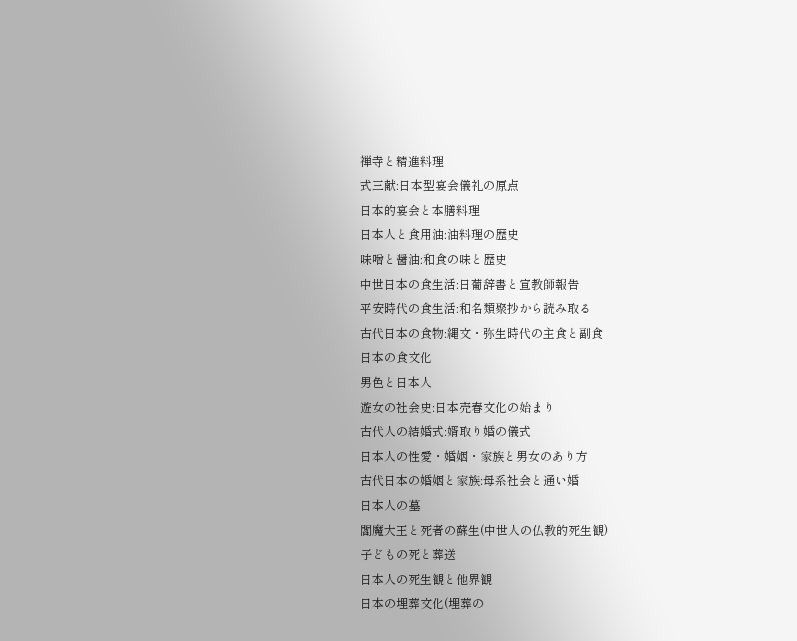禅寺と精進料理
式三献:日本型宴会儀礼の原点
日本的宴会と本膳料理
日本人と食用油:油料理の歴史
味噌と醤油:和食の味と歴史
中世日本の食生活:日葡辞書と宣教師報告
平安時代の食生活:和名類聚抄から読み取る
古代日本の食物:縄文・弥生時代の主食と副食
日本の食文化
男色と日本人
遊女の社会史:日本売春文化の始まり
古代人の結婚式:婿取り婚の儀式
日本人の性愛・婚姻・家族と男女のあり方
古代日本の婚姻と家族:母系社会と通い婚
日本人の墓
閻魔大王と死者の蘇生(中世人の仏教的死生観)
子どもの死と葬送
日本人の死生観と他界観
日本の埋葬文化(埋葬の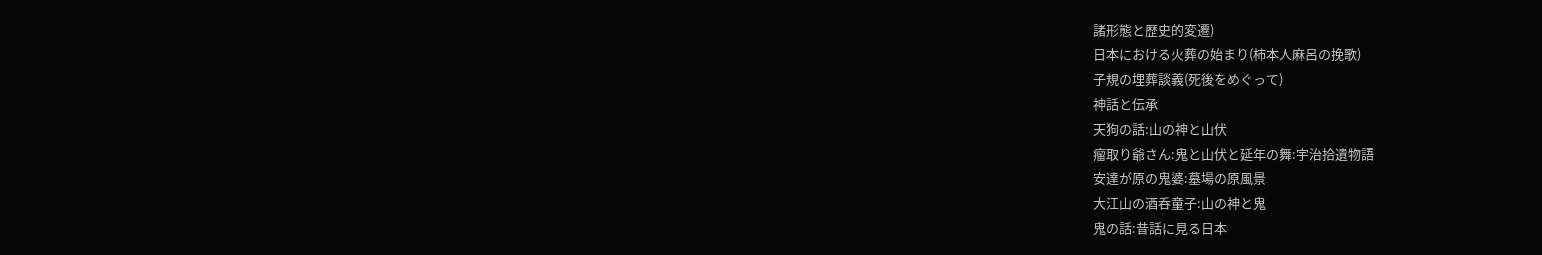諸形態と歴史的変遷)
日本における火葬の始まり(柿本人麻呂の挽歌)
子規の埋葬談義(死後をめぐって)
神話と伝承
天狗の話:山の神と山伏
瘤取り爺さん:鬼と山伏と延年の舞:宇治拾遺物語
安達が原の鬼婆:墓場の原風景
大江山の酒呑童子:山の神と鬼
鬼の話:昔話に見る日本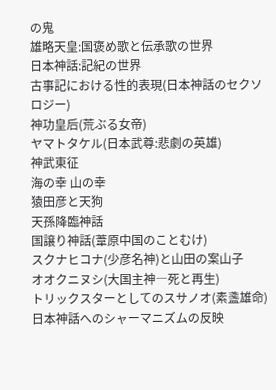の鬼
雄略天皇:国褒め歌と伝承歌の世界
日本神話:記紀の世界
古事記における性的表現(日本神話のセクソロジー)
神功皇后(荒ぶる女帝)
ヤマトタケル(日本武尊:悲劇の英雄)
神武東征
海の幸 山の幸
猿田彦と天狗
天孫降臨神話
国譲り神話(葦原中国のことむけ)
スクナヒコナ(少彦名神)と山田の案山子
オオクニヌシ(大国主神―死と再生)
トリックスターとしてのスサノオ(素盞雄命)
日本神話へのシャーマニズムの反映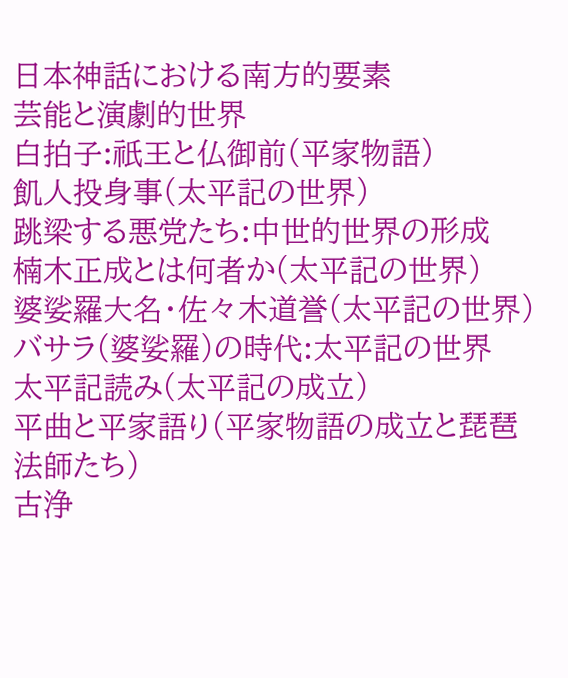日本神話における南方的要素
芸能と演劇的世界
白拍子:祇王と仏御前(平家物語)
飢人投身事(太平記の世界)
跳梁する悪党たち:中世的世界の形成
楠木正成とは何者か(太平記の世界)
婆娑羅大名・佐々木道誉(太平記の世界)
バサラ(婆娑羅)の時代:太平記の世界
太平記読み(太平記の成立)
平曲と平家語り(平家物語の成立と琵琶法師たち)
古浄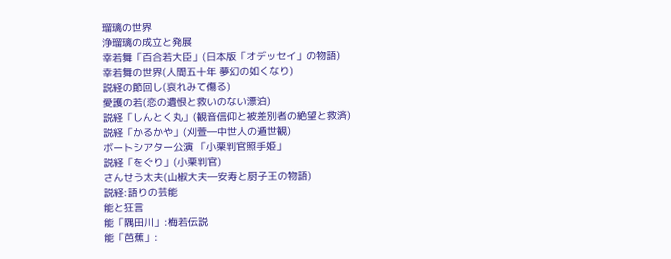瑠璃の世界
浄瑠璃の成立と発展
幸若舞「百合若大臣」(日本版「オデッセイ」の物語)
幸若舞の世界(人間五十年 夢幻の如くなり)
説経の節回し(哀れみて傷る)
愛護の若(恋の遺恨と救いのない漂泊)
説経「しんとく丸」(観音信仰と被差別者の絶望と救済)
説経「かるかや」(刈萱―中世人の遁世観)
ボートシアター公演 「小栗判官照手姫」
説経「をぐり」(小栗判官)
さんせう太夫(山椒大夫―安寿と厨子王の物語)
説経:語りの芸能
能と狂言
能「隅田川」:梅若伝説
能「芭蕉」: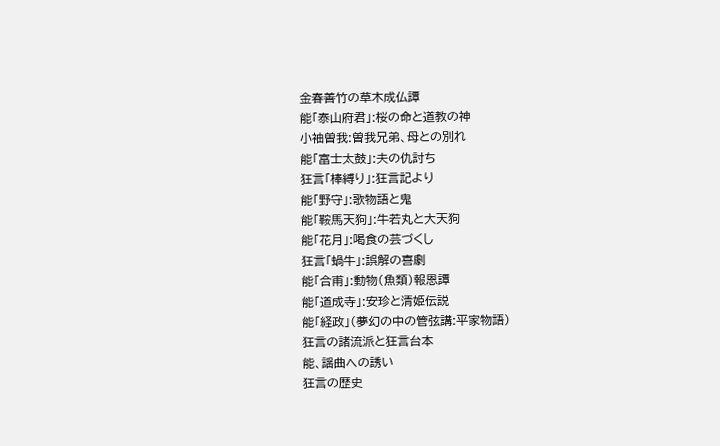金春善竹の草木成仏譚
能「泰山府君」:桜の命と道教の神
小袖曽我:曽我兄弟、母との別れ
能「富士太鼓」:夫の仇討ち
狂言「棒縛り」:狂言記より
能「野守」:歌物語と鬼
能「鞍馬天狗」:牛若丸と大天狗
能「花月」:喝食の芸づくし
狂言「蝸牛」:誤解の喜劇
能「合甫」:動物(魚類)報恩譚
能「道成寺」:安珍と清姫伝説
能「経政」(夢幻の中の管弦講:平家物語)
狂言の諸流派と狂言台本
能、謡曲への誘い
狂言の歴史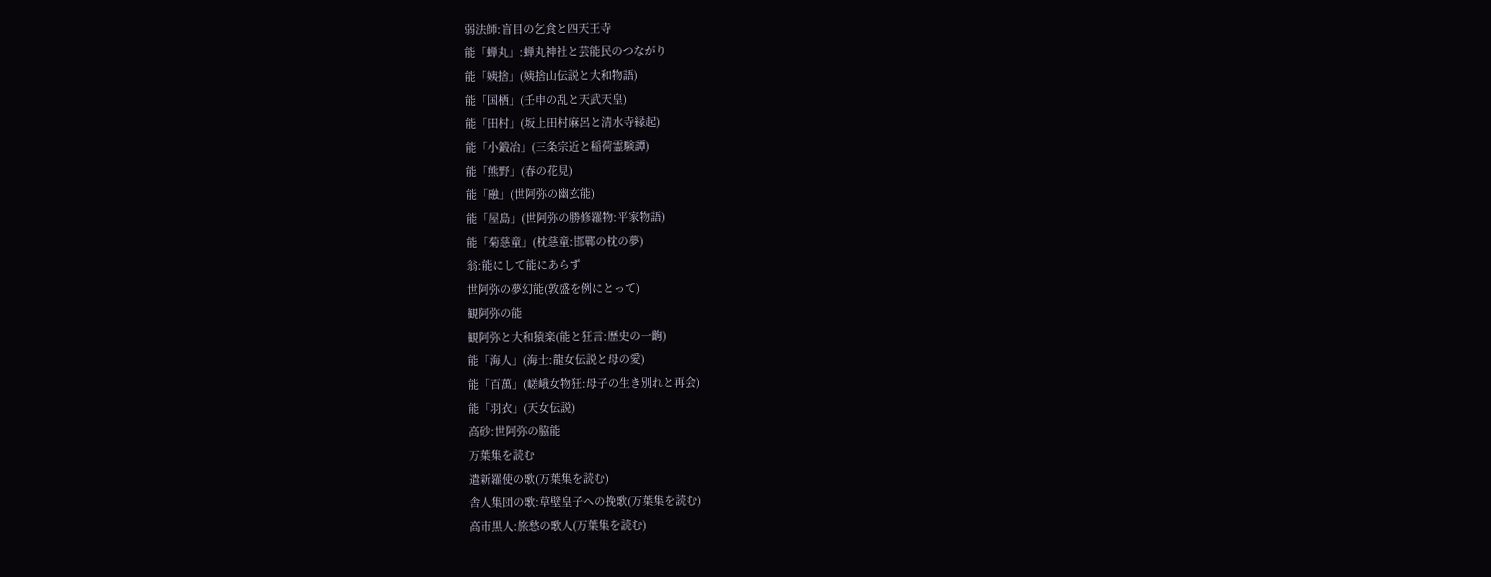弱法師:盲目の乞食と四天王寺
能「蝉丸」:蝉丸神社と芸能民のつながり
能「姨捨」(姨捨山伝説と大和物語)
能「国栖」(壬申の乱と天武天皇)
能「田村」(坂上田村麻呂と清水寺縁起)
能「小鍛冶」(三条宗近と稲荷霊験譚)
能「熊野」(春の花見)
能「融」(世阿弥の幽玄能)
能「屋島」(世阿弥の勝修羅物:平家物語)
能「菊慈童」(枕慈童:邯鄲の枕の夢)
翁:能にして能にあらず
世阿弥の夢幻能(敦盛を例にとって)
観阿弥の能
観阿弥と大和猿楽(能と狂言:歴史の一齣)
能「海人」(海士:龍女伝説と母の愛)
能「百萬」(嵯峨女物狂:母子の生き別れと再会)
能「羽衣」(天女伝説)
高砂:世阿弥の脇能
万葉集を読む
遣新羅使の歌(万葉集を読む)
舎人集団の歌:草壁皇子への挽歌(万葉集を読む)
高市黒人:旅愁の歌人(万葉集を読む)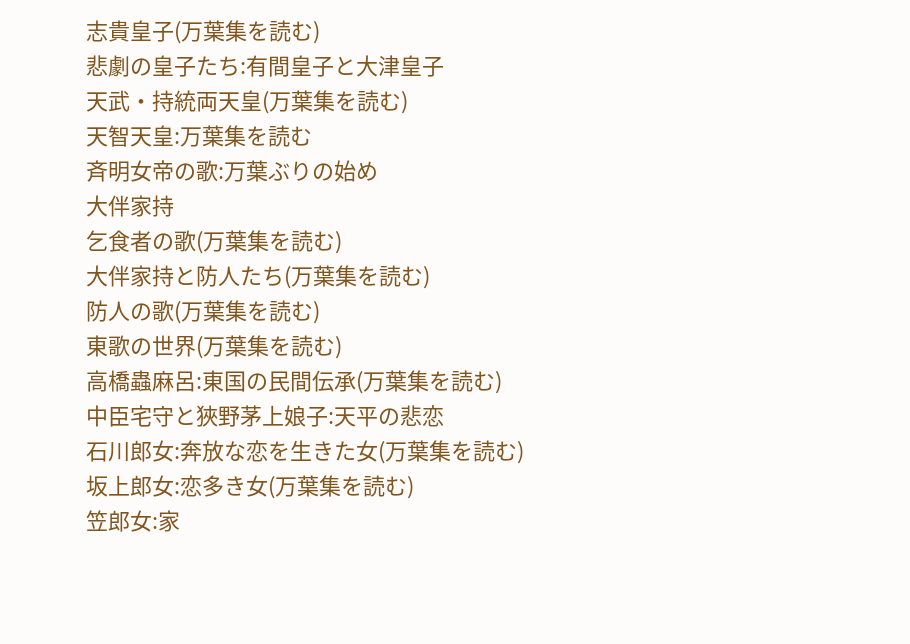志貴皇子(万葉集を読む)
悲劇の皇子たち:有間皇子と大津皇子
天武・持統両天皇(万葉集を読む)
天智天皇:万葉集を読む
斉明女帝の歌:万葉ぶりの始め
大伴家持
乞食者の歌(万葉集を読む)
大伴家持と防人たち(万葉集を読む)
防人の歌(万葉集を読む)
東歌の世界(万葉集を読む)
高橋蟲麻呂:東国の民間伝承(万葉集を読む)
中臣宅守と狹野茅上娘子:天平の悲恋
石川郎女:奔放な恋を生きた女(万葉集を読む)
坂上郎女:恋多き女(万葉集を読む)
笠郎女:家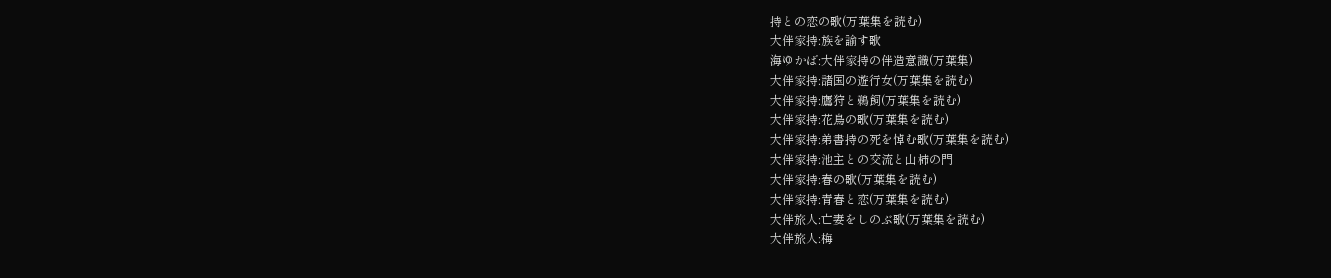持との恋の歌(万葉集を読む)
大伴家持:族を諭す歌
海ゆかば:大伴家持の伴造意識(万葉集)
大伴家持:諸国の遊行女(万葉集を読む)
大伴家持:鷹狩と鵜飼(万葉集を読む)
大伴家持:花鳥の歌(万葉集を読む)
大伴家持:弟書持の死を悼む歌(万葉集を読む)
大伴家持:池主との交流と山柿の門
大伴家持:春の歌(万葉集を読む)
大伴家持:青春と恋(万葉集を読む)
大伴旅人:亡妻をしのぶ歌(万葉集を読む)
大伴旅人:梅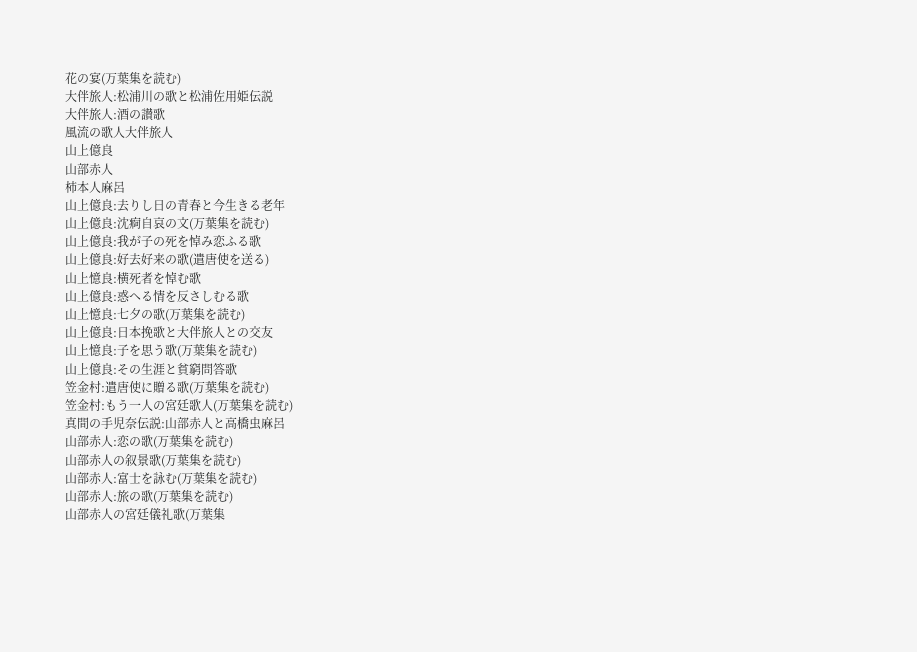花の宴(万葉集を読む)
大伴旅人:松浦川の歌と松浦佐用姫伝説
大伴旅人:酒の讃歌
風流の歌人大伴旅人
山上億良
山部赤人
柿本人麻呂
山上億良:去りし日の青春と今生きる老年
山上億良:沈痾自哀の文(万葉集を読む)
山上億良:我が子の死を悼み恋ふる歌
山上億良:好去好来の歌(遣唐使を送る)
山上憶良:横死者を悼む歌
山上億良:惑へる情を反さしむる歌
山上憶良:七夕の歌(万葉集を読む)
山上億良:日本挽歌と大伴旅人との交友
山上憶良:子を思う歌(万葉集を読む)
山上億良:その生涯と貧窮問答歌
笠金村:遣唐使に贈る歌(万葉集を読む)
笠金村:もう一人の宮廷歌人(万葉集を読む)
真間の手児奈伝説:山部赤人と高橋虫麻呂
山部赤人:恋の歌(万葉集を読む)
山部赤人の叙景歌(万葉集を読む)
山部赤人:富士を詠む(万葉集を読む)
山部赤人:旅の歌(万葉集を読む)
山部赤人の宮廷儀礼歌(万葉集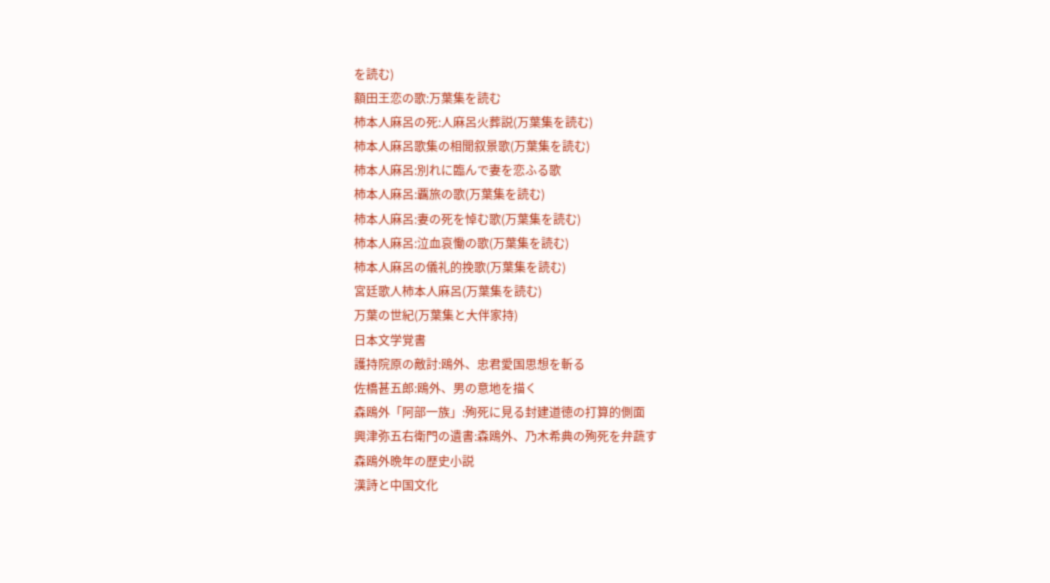を読む)
額田王恋の歌:万葉集を読む
柿本人麻呂の死:人麻呂火葬説(万葉集を読む)
柿本人麻呂歌集の相聞叙景歌(万葉集を読む)
柿本人麻呂:別れに臨んで妻を恋ふる歌
柿本人麻呂:覊旅の歌(万葉集を読む)
柿本人麻呂:妻の死を悼む歌(万葉集を読む)
柿本人麻呂:泣血哀慟の歌(万葉集を読む)
柿本人麻呂の儀礼的挽歌(万葉集を読む)
宮廷歌人柿本人麻呂(万葉集を読む)
万葉の世紀(万葉集と大伴家持)
日本文学覚書
護持院原の敵討:鴎外、忠君愛国思想を斬る
佐橋甚五郎:鴎外、男の意地を描く
森鴎外「阿部一族」:殉死に見る封建道徳の打算的側面
興津弥五右衛門の遺書:森鴎外、乃木希典の殉死を弁蔬す
森鴎外晩年の歴史小説
漢詩と中国文化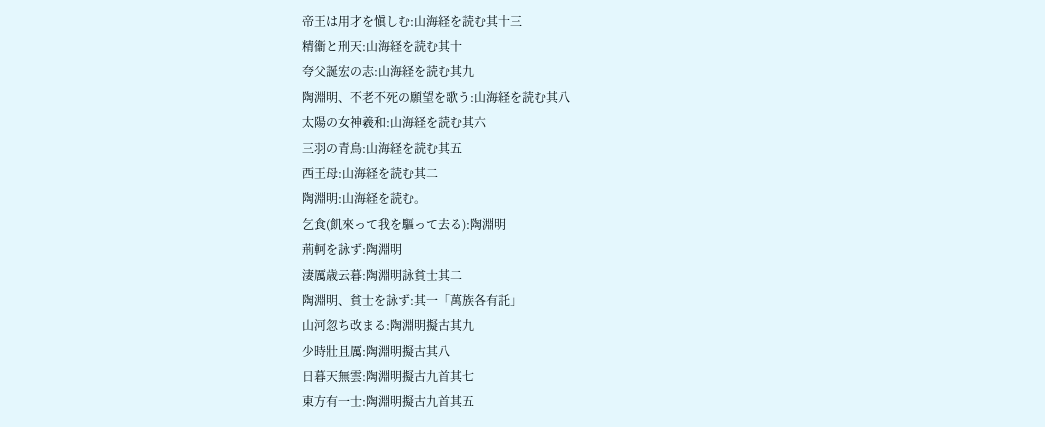帝王は用才を愼しむ:山海経を読む其十三
精衞と刑天:山海経を読む其十
夸父誕宏の志:山海経を読む其九
陶淵明、不老不死の願望を歌う:山海経を読む其八
太陽の女神羲和:山海経を読む其六
三羽の青鳥:山海経を読む其五
西王母:山海経を読む其二
陶淵明:山海経を読む。
乞食(飢來って我を驅って去る):陶淵明
荊軻を詠ず:陶淵明
淒厲歳云暮:陶淵明詠貧士其二
陶淵明、貧士を詠ず:其一「萬族各有託」
山河忽ち改まる:陶淵明擬古其九
少時壯且厲:陶淵明擬古其八
日暮天無雲:陶淵明擬古九首其七
東方有一士:陶淵明擬古九首其五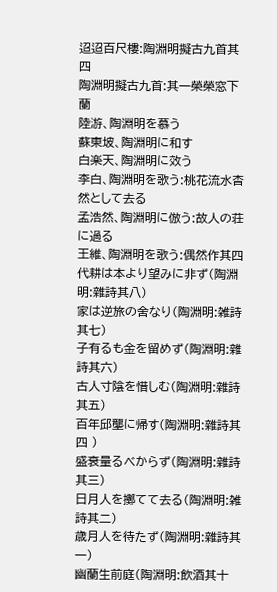迢迢百尺樓:陶淵明擬古九首其四
陶淵明擬古九首:其一榮榮窓下蘭
陸游、陶淵明を慕う
蘇東坡、陶淵明に和す
白楽天、陶淵明に效う
李白、陶淵明を歌う:桃花流水杳然として去る
孟浩然、陶淵明に倣う:故人の荘に過る
王維、陶淵明を歌う:偶然作其四
代耕は本より望みに非ず(陶淵明:雜詩其八)
家は逆旅の舍なり(陶淵明:雑詩其七)
子有るも金を留めず(陶淵明:雜詩其六)
古人寸陰を惜しむ(陶淵明:雜詩其五)
百年邱壟に帰す(陶淵明:雜詩其四 )
盛衰量るべからず(陶淵明:雜詩其三)
日月人を擲てて去る(陶淵明:雑詩其二)
歳月人を待たず(陶淵明:雜詩其一)
幽蘭生前庭(陶淵明:飲酒其十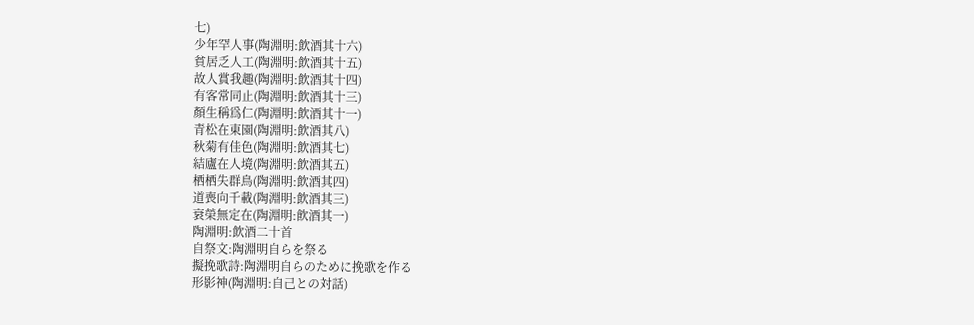七)
少年罕人事(陶淵明:飲酒其十六)
貧居乏人工(陶淵明:飲酒其十五)
故人賞我趣(陶淵明:飲酒其十四)
有客常同止(陶淵明:飲酒其十三)
顏生稱爲仁(陶淵明:飲酒其十一)
青松在東園(陶淵明:飲酒其八)
秋菊有佳色(陶淵明:飲酒其七)
結廬在人境(陶淵明:飲酒其五)
栖栖失群鳥(陶淵明:飲酒其四)
道喪向千載(陶淵明:飲酒其三)
衰榮無定在(陶淵明:飮酒其一)
陶淵明:飲酒二十首
自祭文:陶淵明自らを祭る
擬挽歌詩:陶淵明自らのために挽歌を作る
形影神(陶淵明:自己との対話)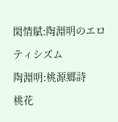閑情賦:陶淵明のエロティシズム
陶淵明:桃源郷詩
桃花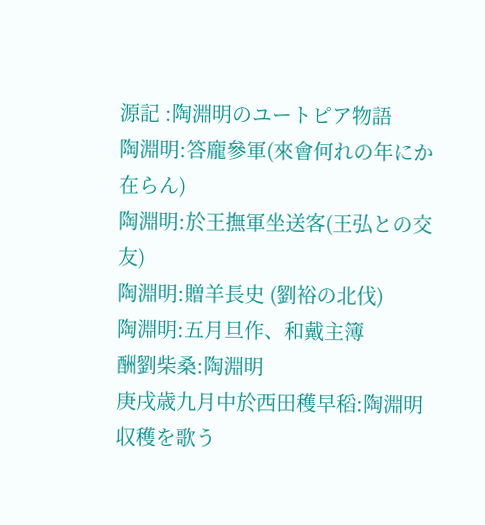源記 :陶淵明のユートピア物語
陶淵明:答龐參軍(來會何れの年にか在らん)
陶淵明:於王撫軍坐送客(王弘との交友)
陶淵明:贈羊長史 (劉裕の北伐)
陶淵明:五月旦作、和戴主簿
酬劉柴桑:陶淵明
庚戌歳九月中於西田穫早稻:陶淵明収穫を歌う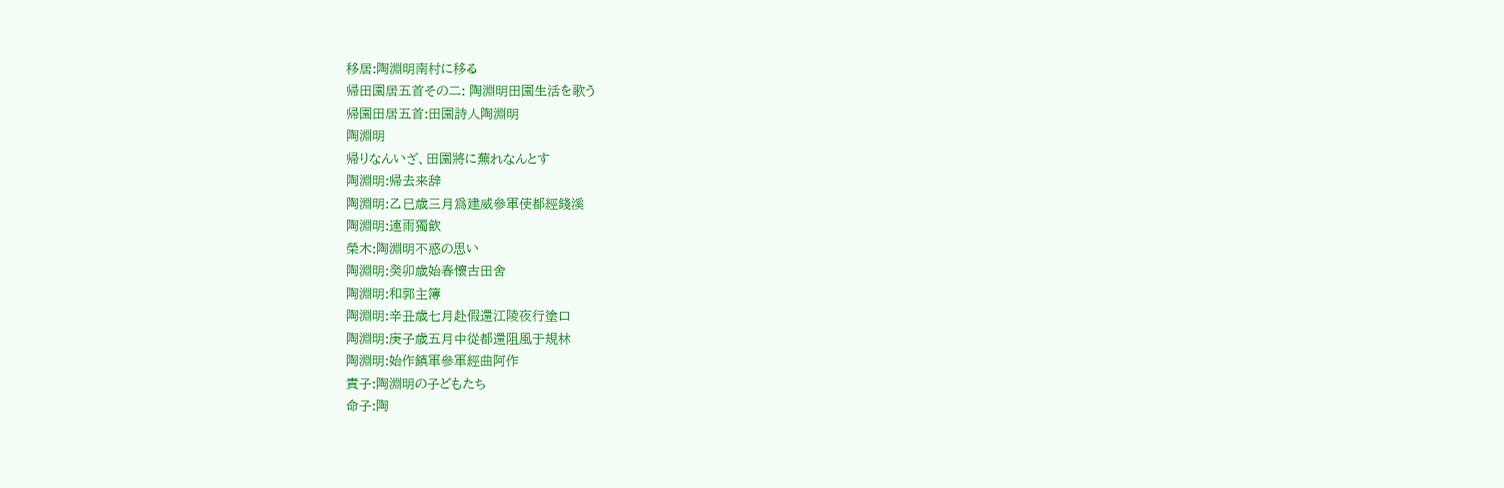移居:陶淵明南村に移る
帰田園居五首その二: 陶淵明田園生活を歌う
帰園田居五首:田園詩人陶淵明
陶淵明
帰りなんいざ、田園將に蕪れなんとす
陶淵明:帰去来辞
陶淵明:乙巳歳三月爲建威參軍使都經錢溪
陶淵明:連雨獨飮
榮木:陶淵明不惑の思い
陶淵明:癸卯歳始春懷古田舍
陶淵明:和郭主簿
陶淵明:辛丑歳七月赴假還江陵夜行塗口
陶淵明:庚子歳五月中從都還阻風于規林
陶淵明:始作鎮軍參軍經曲阿作
責子:陶淵明の子どもたち
命子:陶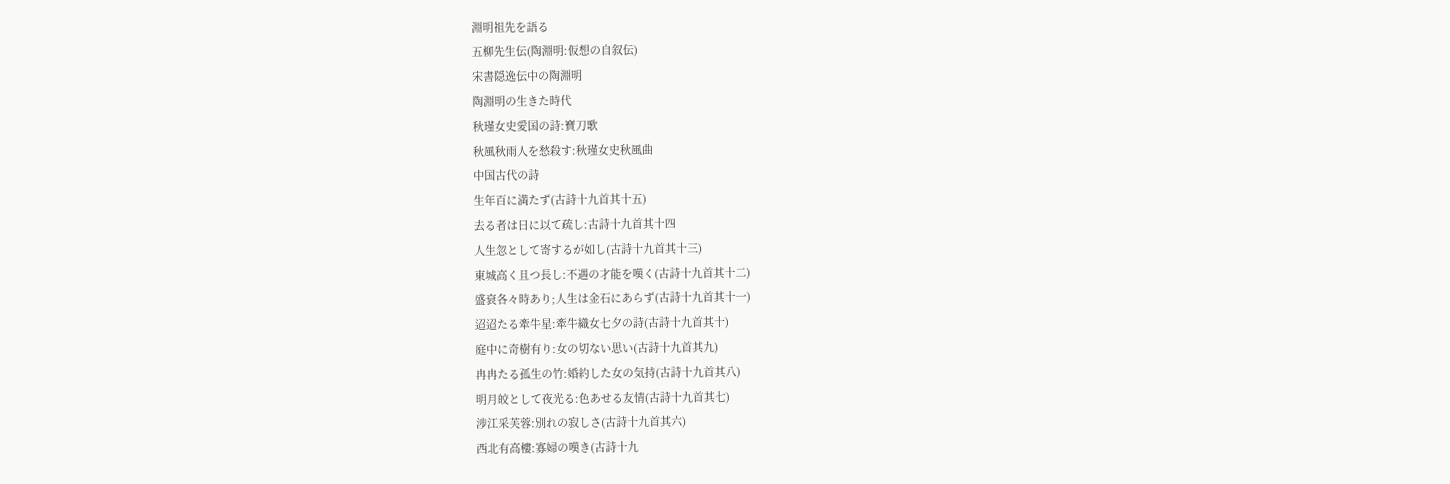淵明祖先を語る
五柳先生伝(陶淵明:仮想の自叙伝)
宋書隠逸伝中の陶淵明
陶淵明の生きた時代
秋瑾女史愛国の詩:寶刀歌
秋風秋雨人を愁殺す:秋瑾女史秋風曲
中国古代の詩
生年百に満たず(古詩十九首其十五)
去る者は日に以て疏し:古詩十九首其十四
人生忽として寄するが如し(古詩十九首其十三)
東城高く且つ長し:不遇の才能を嘆く(古詩十九首其十二)
盛衰各々時あり;人生は金石にあらず(古詩十九首其十一)
迢迢たる牽牛星:牽牛織女七夕の詩(古詩十九首其十)
庭中に奇樹有り:女の切ない思い(古詩十九首其九)
冉冉たる孤生の竹:婚約した女の気持(古詩十九首其八)
明月皎として夜光る:色あせる友情(古詩十九首其七)
涉江采芙蓉:別れの寂しさ(古詩十九首其六)
西北有高樓:寡婦の嘆き(古詩十九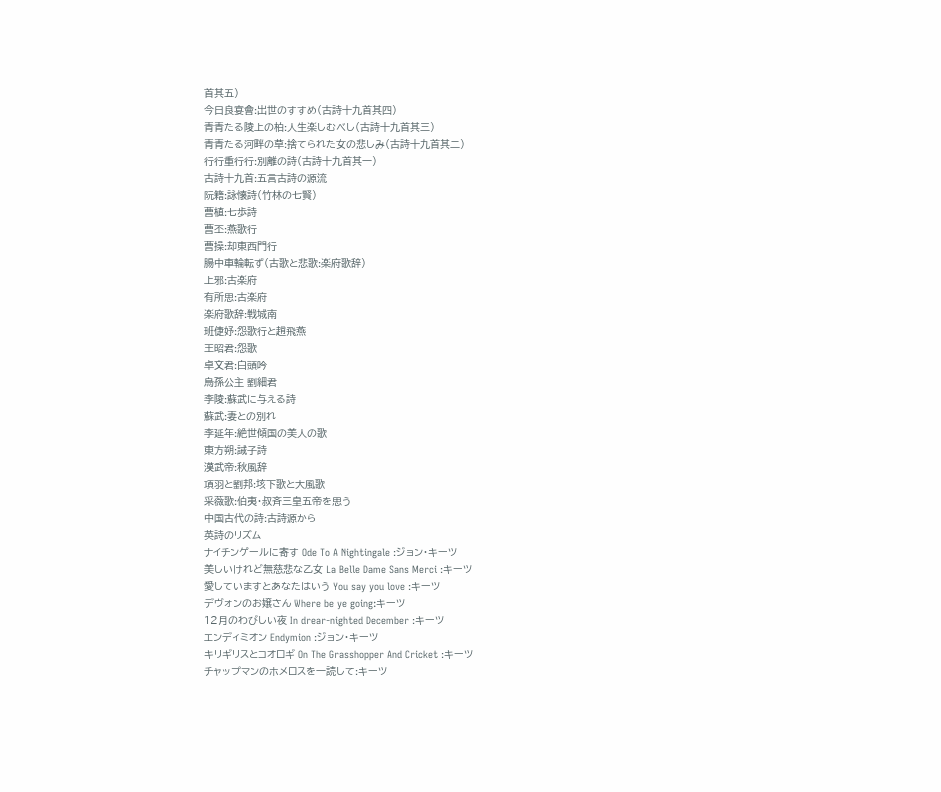首其五)
今日良宴會:出世のすすめ(古詩十九首其四)
青青たる陵上の柏:人生楽しむべし(古詩十九首其三)
青青たる河畔の草:捨てられた女の悲しみ(古詩十九首其二)
行行重行行:別離の詩(古詩十九首其一)
古詩十九首:五言古詩の源流
阮籍:詠懐詩(竹林の七賢)
曹植:七歩詩
曹丕:燕歌行
曹操:却東西門行
腸中車輪転ず(古歌と悲歌:楽府歌辞)
上邪:古楽府
有所思:古楽府
楽府歌辞:戦城南
班倢妤:怨歌行と趙飛燕
王昭君:怨歌
卓文君:白頭吟
烏孫公主 劉細君
李陵:蘇武に与える詩
蘇武:妻との別れ
李延年:絶世傾国の美人の歌
東方朔:誡子詩
漢武帝:秋風辞
項羽と劉邦:垓下歌と大風歌
采薇歌:伯夷・叔斉三皇五帝を思う
中国古代の詩:古詩源から
英詩のリズム
ナイチンゲールに寄す Ode To A Nightingale :ジョン・キーツ
美しいけれど無慈悲な乙女 La Belle Dame Sans Merci :キーツ
愛していますとあなたはいう You say you love :キーツ
デヴォンのお嬢さん Where be ye going:キーツ
12月のわびしい夜 In drear-nighted December :キーツ
エンディミオン Endymion :ジョン・キーツ
キリギリスとコオロギ On The Grasshopper And Cricket :キーツ
チャップマンのホメロスを一読して:キーツ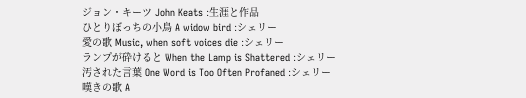ジョン・キーツ John Keats :生涯と作品
ひとりぼっちの小鳥 A widow bird :シェリー
愛の歌 Music, when soft voices die :シェリー
ランプが砕けると When the Lamp is Shattered :シェリー
汚された言葉 One Word is Too Often Profaned :シェリー
嘆きの歌 A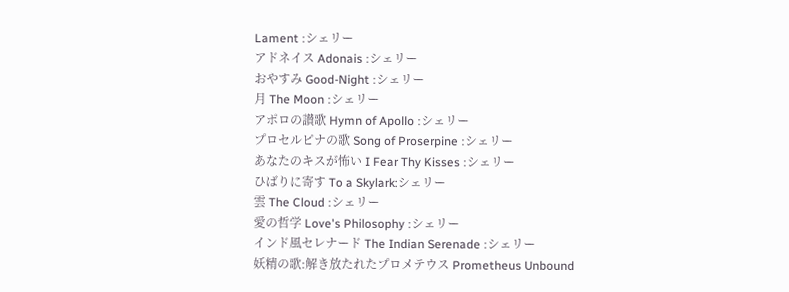Lament :シェリー
アドネイス Adonais :シェリー
おやすみ Good-Night :シェリー
月 The Moon :シェリー
アポロの讃歌 Hymn of Apollo :シェリー
プロセルピナの歌 Song of Proserpine :シェリー
あなたのキスが怖い I Fear Thy Kisses :シェリー
ひばりに寄す To a Skylark:シェリー
雲 The Cloud :シェリー
愛の哲学 Love's Philosophy :シェリー
インド風セレナード The Indian Serenade :シェリー
妖精の歌:解き放たれたプロメテウス Prometheus Unbound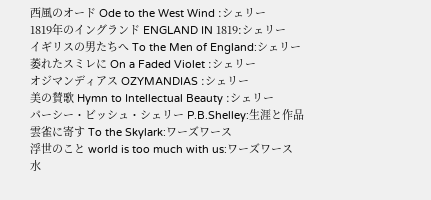西風のオード Ode to the West Wind :シェリー
1819年のイングランド ENGLAND IN 1819:シェリー
イギリスの男たちへ To the Men of England:シェリー
萎れたスミレに On a Faded Violet :シェリー
オジマンディアス OZYMANDIAS :シェリー
美の賛歌 Hymn to Intellectual Beauty :シェリー
パーシー・ビッシュ・シェリー P.B.Shelley:生涯と作品
雲雀に寄す To the Skylark:ワーズワース
浮世のこと world is too much with us:ワーズワース
水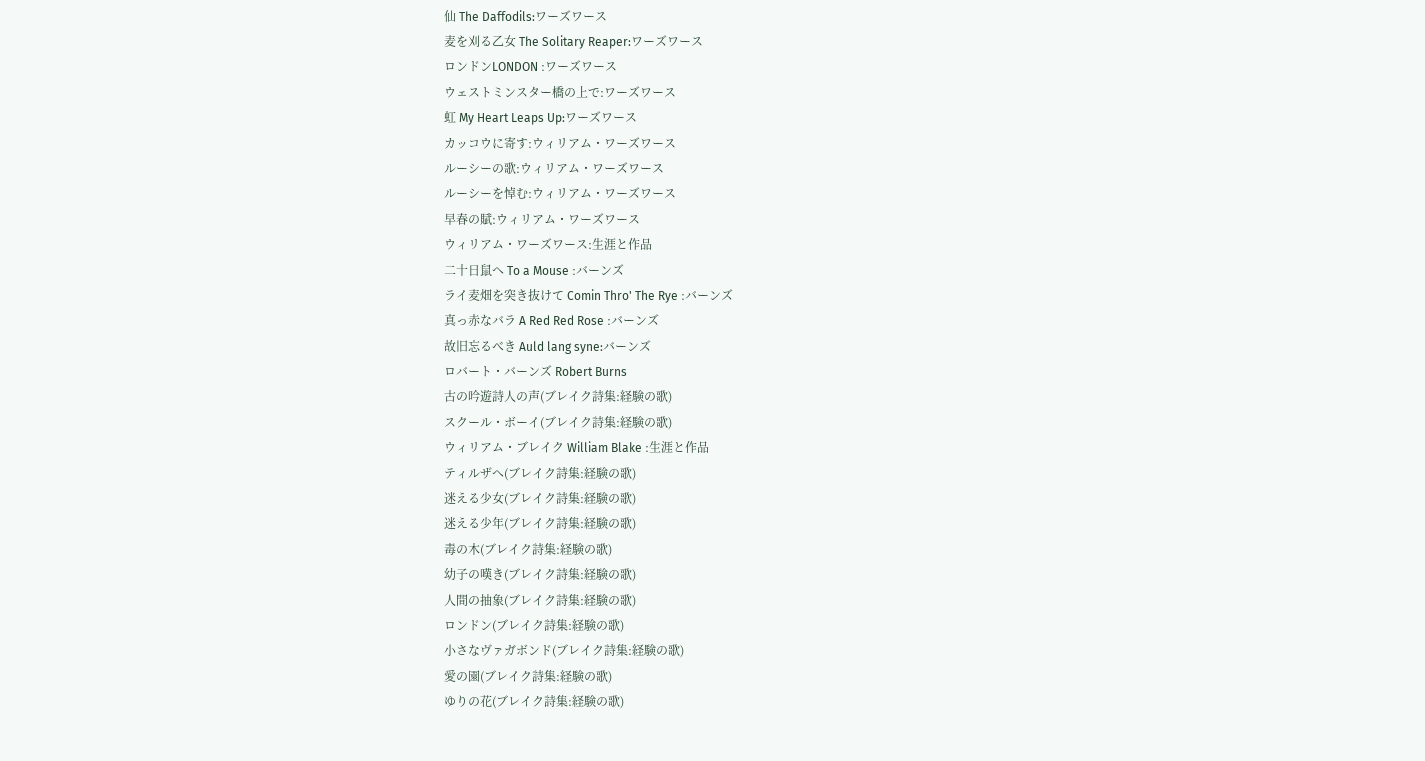仙 The Daffodils:ワーズワース
麦を刈る乙女 The Solitary Reaper:ワーズワース
ロンドンLONDON :ワーズワース
ウェストミンスター橋の上で:ワーズワース
虹 My Heart Leaps Up:ワーズワース
カッコウに寄す:ウィリアム・ワーズワース
ルーシーの歌:ウィリアム・ワーズワース
ルーシーを悼む:ウィリアム・ワーズワース
早春の賦:ウィリアム・ワーズワース
ウィリアム・ワーズワース:生涯と作品
二十日鼠へ To a Mouse :バーンズ
ライ麦畑を突き抜けて Comin Thro' The Rye :バーンズ
真っ赤なバラ A Red Red Rose :バーンズ
故旧忘るべき Auld lang syne:バーンズ
ロバート・バーンズ Robert Burns
古の吟遊詩人の声(ブレイク詩集:経験の歌)
スクール・ボーイ(ブレイク詩集:経験の歌)
ウィリアム・ブレイク William Blake :生涯と作品
ティルザへ(ブレイク詩集:経験の歌)
迷える少女(ブレイク詩集:経験の歌)
迷える少年(ブレイク詩集:経験の歌)
毒の木(ブレイク詩集:経験の歌)
幼子の嘆き(ブレイク詩集:経験の歌)
人間の抽象(ブレイク詩集:経験の歌)
ロンドン(ブレイク詩集:経験の歌)
小さなヴァガボンド(ブレイク詩集:経験の歌)
愛の園(ブレイク詩集:経験の歌)
ゆりの花(ブレイク詩集:経験の歌)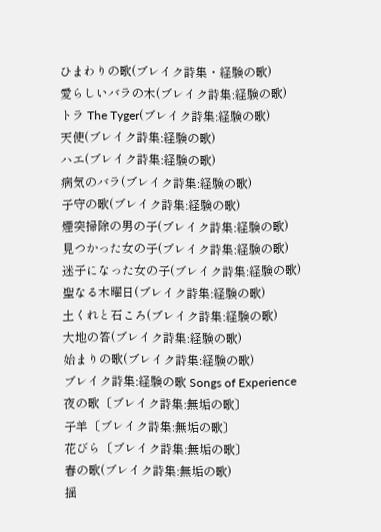ひまわりの歌(ブレイク詩集・経験の歌)
愛らしいバラの木(ブレイク詩集:経験の歌)
トラ The Tyger(ブレイク詩集:経験の歌)
天使(ブレイク詩集:経験の歌)
ハエ(ブレイク詩集:経験の歌)
病気のバラ(ブレイク詩集:経験の歌)
子守の歌(ブレイク詩集:経験の歌)
煙突掃除の男の子(ブレイク詩集:経験の歌)
見つかった女の子(ブレイク詩集:経験の歌)
迷子になった女の子(ブレイク詩集:経験の歌)
聖なる木曜日(ブレイク詩集:経験の歌)
土くれと石ころ(ブレイク詩集:経験の歌)
大地の答(ブレイク詩集:経験の歌)
始まりの歌(ブレイク詩集:経験の歌)
ブレイク詩集:経験の歌 Songs of Experience
夜の歌〔ブレイク詩集:無垢の歌〕
子羊〔ブレイク詩集:無垢の歌〕
花びら〔ブレイク詩集:無垢の歌〕
春の歌(ブレイク詩集:無垢の歌)
揺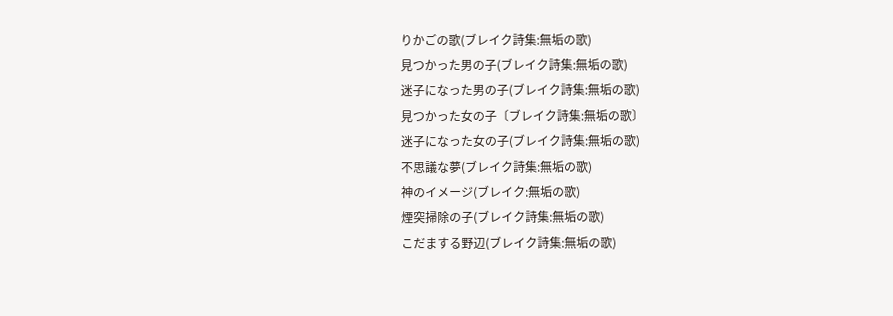りかごの歌(ブレイク詩集:無垢の歌)
見つかった男の子(ブレイク詩集:無垢の歌)
迷子になった男の子(ブレイク詩集:無垢の歌)
見つかった女の子〔ブレイク詩集:無垢の歌〕
迷子になった女の子(ブレイク詩集:無垢の歌)
不思議な夢(ブレイク詩集:無垢の歌)
神のイメージ(ブレイク:無垢の歌)
煙突掃除の子(ブレイク詩集:無垢の歌)
こだまする野辺(ブレイク詩集:無垢の歌)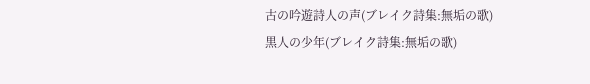古の吟遊詩人の声(ブレイク詩集:無垢の歌)
黒人の少年(ブレイク詩集:無垢の歌)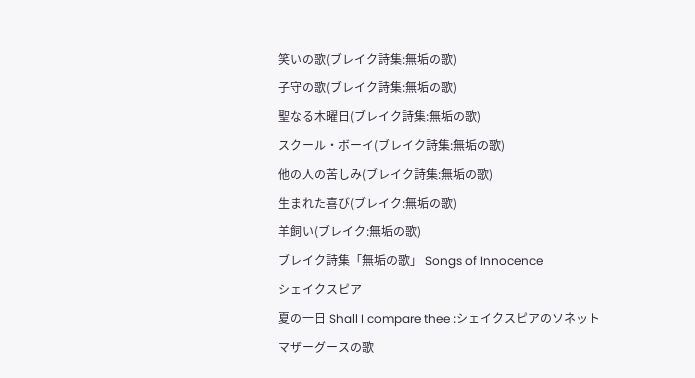笑いの歌(ブレイク詩集:無垢の歌)
子守の歌(ブレイク詩集:無垢の歌)
聖なる木曜日(ブレイク詩集:無垢の歌)
スクール・ボーイ(ブレイク詩集:無垢の歌)
他の人の苦しみ(ブレイク詩集:無垢の歌)
生まれた喜び(ブレイク:無垢の歌)
羊飼い(ブレイク:無垢の歌)
ブレイク詩集「無垢の歌」 Songs of Innocence
シェイクスピア
夏の一日 Shall I compare thee :シェイクスピアのソネット
マザーグースの歌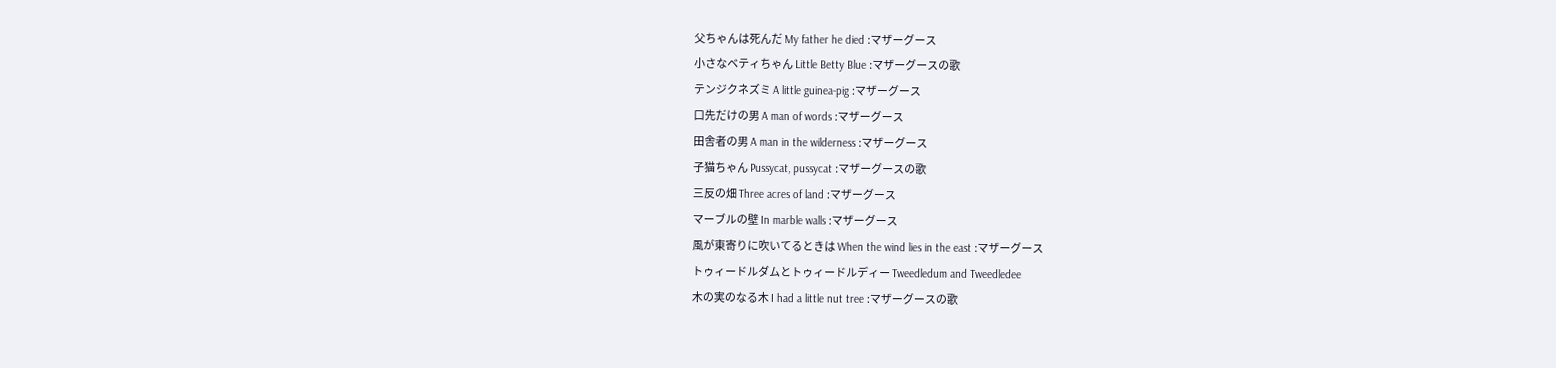父ちゃんは死んだ My father he died :マザーグース
小さなベティちゃん Little Betty Blue :マザーグースの歌
テンジクネズミ A little guinea-pig :マザーグース
口先だけの男 A man of words :マザーグース
田舎者の男 A man in the wilderness :マザーグース
子猫ちゃん Pussycat, pussycat :マザーグースの歌
三反の畑 Three acres of land :マザーグース
マーブルの壁 In marble walls :マザーグース
風が東寄りに吹いてるときは When the wind lies in the east :マザーグース
トゥィードルダムとトゥィードルディー Tweedledum and Tweedledee
木の実のなる木 I had a little nut tree :マザーグースの歌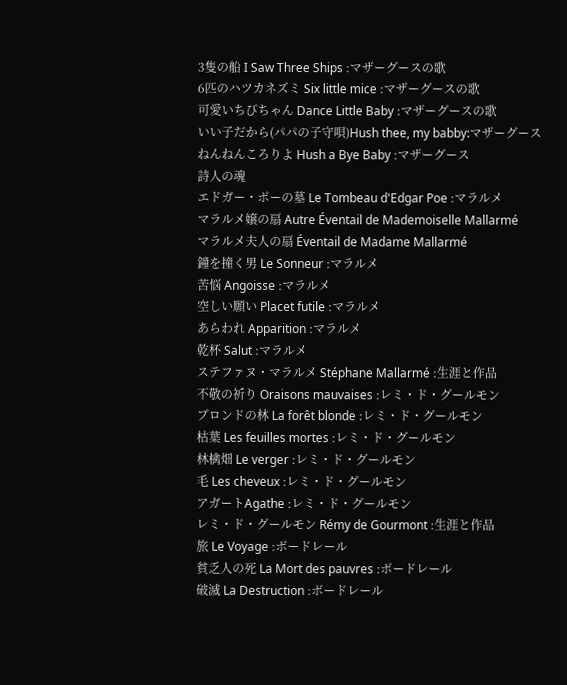3隻の船 I Saw Three Ships :マザーグースの歌
6匹のハツカネズミ Six little mice :マザーグースの歌
可愛いちびちゃん Dance Little Baby :マザーグースの歌
いい子だから(パパの子守唄)Hush thee, my babby:マザーグース
ねんねんころりよ Hush a Bye Baby :マザーグース
詩人の魂
エドガー・ポーの墓 Le Tombeau d'Edgar Poe :マラルメ
マラルメ嬢の扇 Autre Éventail de Mademoiselle Mallarmé
マラルメ夫人の扇 Éventail de Madame Mallarmé
鐘を撞く男 Le Sonneur :マラルメ
苦悩 Angoisse :マラルメ
空しい願い Placet futile :マラルメ
あらわれ Apparition :マラルメ
乾杯 Salut :マラルメ
ステファヌ・マラルメ Stéphane Mallarmé :生涯と作品
不敬の祈り Oraisons mauvaises :レミ・ド・グールモン
ブロンドの林 La forêt blonde :レミ・ド・グールモン
枯葉 Les feuilles mortes :レミ・ド・グールモン
林檎畑 Le verger :レミ・ド・グールモン
毛 Les cheveux :レミ・ド・グールモン
アガートAgathe :レミ・ド・グールモン
レミ・ド・グールモン Rémy de Gourmont :生涯と作品
旅 Le Voyage :ボードレール
貧乏人の死 La Mort des pauvres :ボードレール
破滅 La Destruction :ボードレール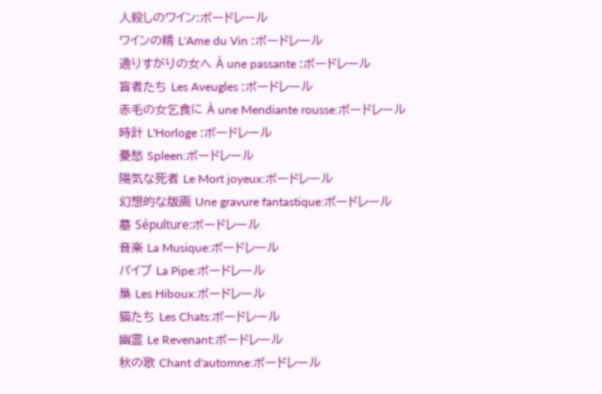人殺しのワイン:ボードレール
ワインの精 L'Ame du Vin :ボードレール
通りすがりの女へ À une passante :ボードレール
盲者たち Les Aveugles :ボードレール
赤毛の女乞食に À une Mendiante rousse:ボードレール
時計 L'Horloge :ボードレール
憂愁 Spleen:ボードレール
陽気な死者 Le Mort joyeux:ボードレール
幻想的な版画 Une gravure fantastique:ボードレール
墓 Sépulture:ボードレール
音楽 La Musique:ボードレール
パイプ La Pipe:ボードレール
梟 Les Hiboux:ボードレール
猫たち Les Chats:ボードレール
幽霊 Le Revenant:ボードレール
秋の歌 Chant d'automne:ボードレール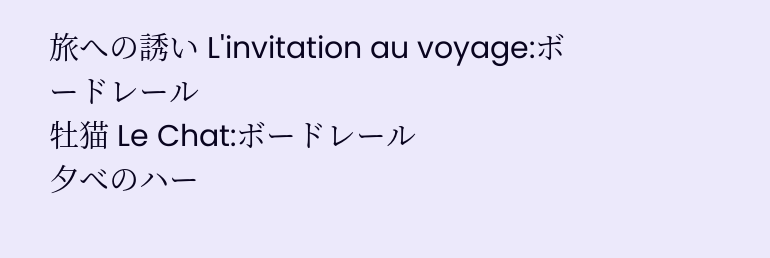旅への誘い L'invitation au voyage:ボードレール
牡猫 Le Chat:ボードレール
夕べのハー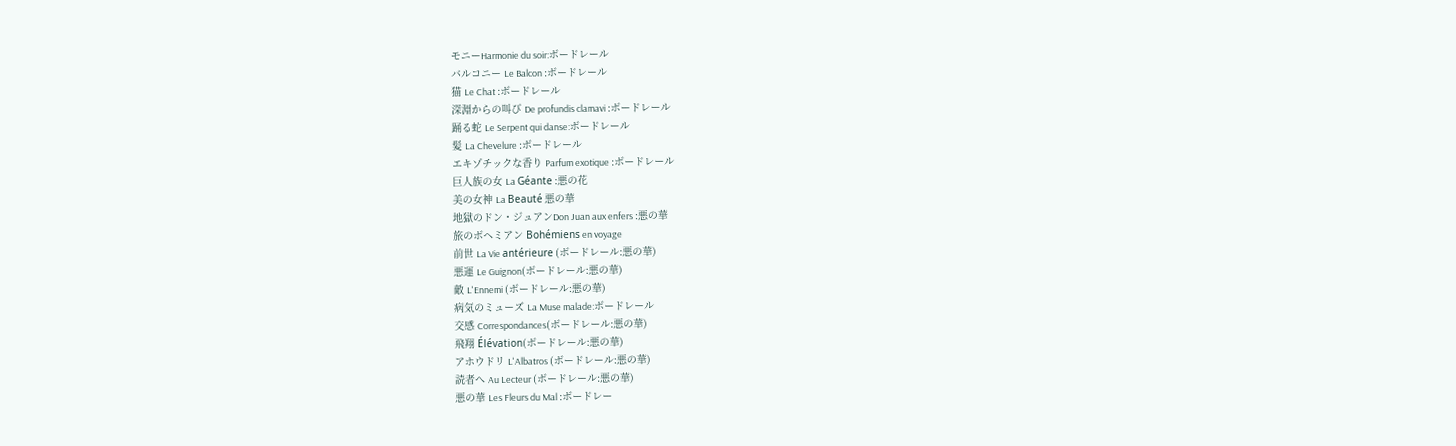モニーHarmonie du soir:ボードレール
バルコニー Le Balcon :ボードレール
猫 Le Chat :ボードレール
深淵からの叫び De profundis clamavi :ボードレール
踊る蛇 Le Serpent qui danse:ボードレール
髪 La Chevelure :ボードレール
エキゾチックな香り Parfum exotique :ボードレール
巨人族の女 La Géante :悪の花
美の女神 La Beauté 悪の華
地獄のドン・ジュアンDon Juan aux enfers :悪の華
旅のボヘミアン Bohémiens en voyage
前世 La Vie antérieure (ボードレール:悪の華)
悪運 Le Guignon(ボードレール:悪の華)
敵 L'Ennemi (ボードレール:悪の華)
病気のミューズ La Muse malade:ボードレール
交感 Correspondances(ボードレール:悪の華)
飛翔 Élévation(ボードレール:悪の華)
アホウドリ L'Albatros (ボードレール:悪の華)
読者へ Au Lecteur (ボードレール:悪の華)
悪の華 Les Fleurs du Mal :ボードレー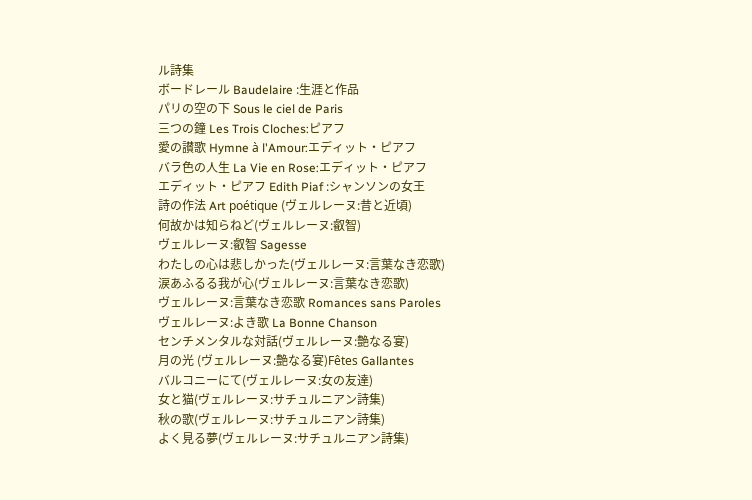ル詩集
ボードレール Baudelaire :生涯と作品
パリの空の下 Sous le ciel de Paris
三つの鐘 Les Trois Cloches:ピアフ
愛の讃歌 Hymne à l'Amour:エディット・ピアフ
バラ色の人生 La Vie en Rose:エディット・ピアフ
エディット・ピアフ Edith Piaf :シャンソンの女王
詩の作法 Art poétique (ヴェルレーヌ:昔と近頃)
何故かは知らねど(ヴェルレーヌ:叡智)
ヴェルレーヌ:叡智 Sagesse
わたしの心は悲しかった(ヴェルレーヌ:言葉なき恋歌)
涙あふるる我が心(ヴェルレーヌ:言葉なき恋歌)
ヴェルレーヌ:言葉なき恋歌 Romances sans Paroles
ヴェルレーヌ:よき歌 La Bonne Chanson
センチメンタルな対話(ヴェルレーヌ:艶なる宴)
月の光 (ヴェルレーヌ:艶なる宴)Fêtes Gallantes
バルコニーにて(ヴェルレーヌ:女の友達)
女と猫(ヴェルレーヌ:サチュルニアン詩集)
秋の歌(ヴェルレーヌ:サチュルニアン詩集)
よく見る夢(ヴェルレーヌ:サチュルニアン詩集)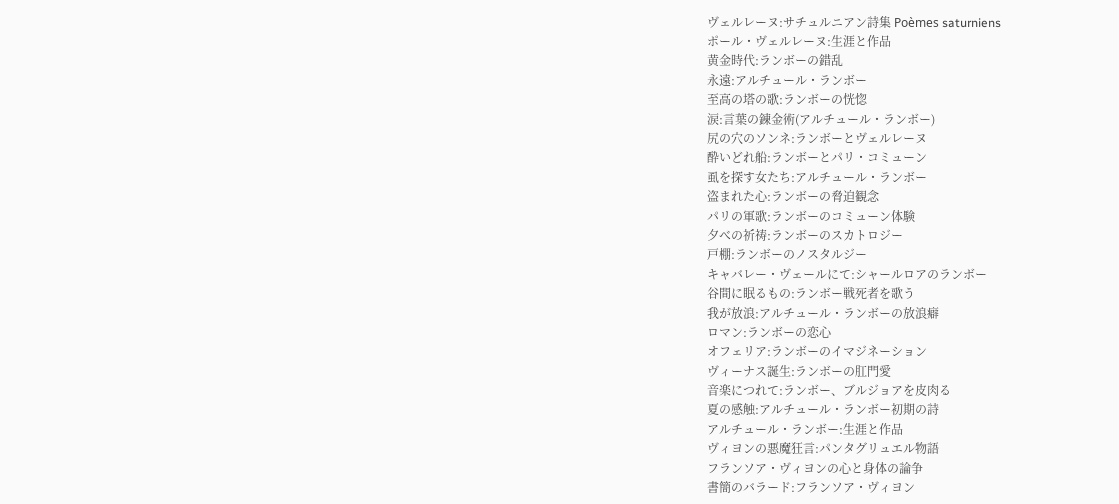ヴェルレーヌ:サチュルニアン詩集 Poèmes saturniens
ポール・ヴェルレーヌ:生涯と作品
黄金時代:ランボーの錯乱
永遠:アルチュール・ランボー
至高の塔の歌:ランボーの恍惚
涙:言葉の錬金術(アルチュール・ランボー)
尻の穴のソンネ:ランボーとヴェルレーヌ
酔いどれ船:ランボーとパリ・コミューン
虱を探す女たち:アルチュール・ランボー
盗まれた心:ランボーの脅迫観念
パリの軍歌:ランボーのコミューン体験
夕べの祈祷:ランボーのスカトロジー
戸棚:ランボーのノスタルジー
キャバレー・ヴェールにて:シャールロアのランボー
谷間に眠るもの:ランボー戦死者を歌う
我が放浪:アルチュール・ランボーの放浪癖
ロマン:ランボーの恋心
オフェリア:ランボーのイマジネーション
ヴィーナス誕生:ランボーの肛門愛
音楽につれて:ランボー、ブルジョアを皮肉る
夏の感触:アルチュール・ランボー初期の詩
アルチュール・ランボー:生涯と作品
ヴィヨンの悪魔狂言:パンタグリュエル物語
フランソア・ヴィヨンの心と身体の論争
書簡のバラード:フランソア・ヴィヨン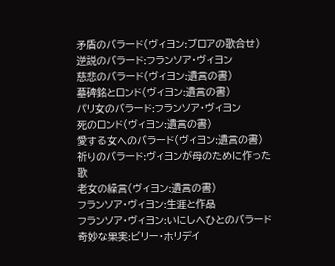矛盾のバラード(ヴィヨン:ブロアの歌合せ)
逆説のバラード:フランソア・ヴィヨン
慈悲のバラード(ヴィヨン:遺言の書)
墓碑銘とロンド(ヴィヨン:遺言の書)
パリ女のバラード:フランソア・ヴィヨン
死のロンド(ヴィヨン:遺言の書)
愛する女へのバラード(ヴィヨン:遺言の書)
祈りのバラード:ヴィヨンが母のために作った歌
老女の繰言(ヴィヨン:遺言の書)
フランソア・ヴィヨン:生涯と作品
フランソア・ヴィヨン:いにしへひとのバラード
奇妙な果実:ビリー・ホリデイ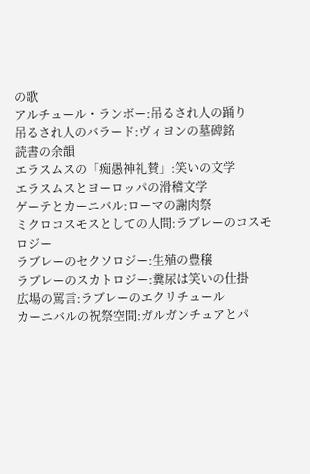の歌
アルチュール・ランボー:吊るされ人の踊り
吊るされ人のバラード:ヴィヨンの墓碑銘
読書の余韻
エラスムスの「痴愚神礼賛」:笑いの文学
エラスムスとヨーロッパの滑稽文学
ゲーテとカーニバル:ローマの謝肉祭
ミクロコスモスとしての人間:ラブレーのコスモロジー
ラブレーのセクソロジー:生殖の豊穣
ラブレーのスカトロジー:糞尿は笑いの仕掛
広場の罵言:ラブレーのエクリチュール
カーニバルの祝祭空間:ガルガンチュアとパ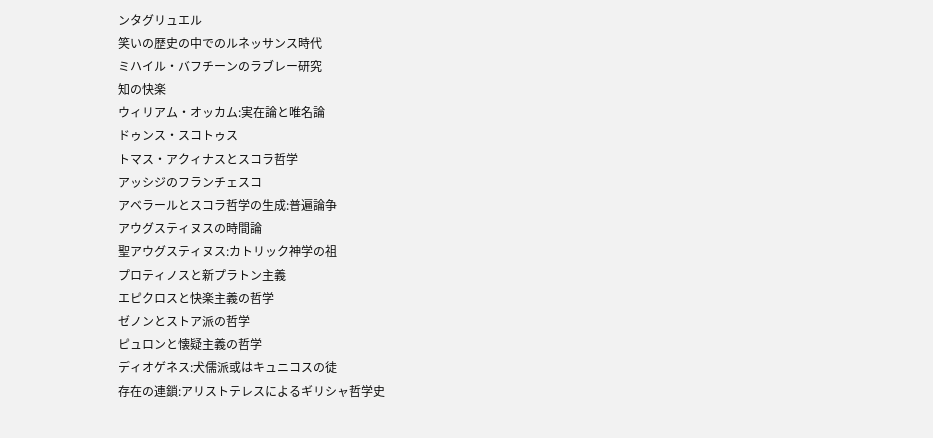ンタグリュエル
笑いの歴史の中でのルネッサンス時代
ミハイル・バフチーンのラブレー研究
知の快楽
ウィリアム・オッカム:実在論と唯名論
ドゥンス・スコトゥス
トマス・アクィナスとスコラ哲学
アッシジのフランチェスコ
アベラールとスコラ哲学の生成:普遍論争
アウグスティヌスの時間論
聖アウグスティヌス:カトリック神学の祖
プロティノスと新プラトン主義
エピクロスと快楽主義の哲学
ゼノンとストア派の哲学
ピュロンと懐疑主義の哲学
ディオゲネス:犬儒派或はキュニコスの徒
存在の連鎖:アリストテレスによるギリシャ哲学史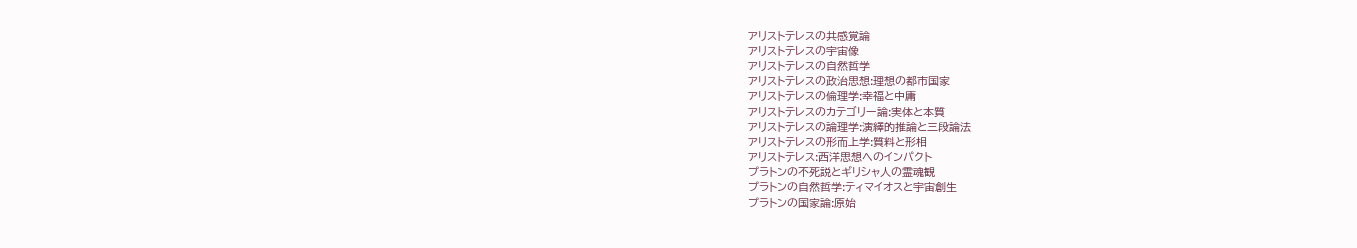アリストテレスの共感覚論
アリストテレスの宇宙像
アリストテレスの自然哲学
アリストテレスの政治思想:理想の都市国家
アリストテレスの倫理学:幸福と中庸
アリストテレスのカテゴリー論:実体と本質
アリストテレスの論理学:演繹的推論と三段論法
アリストテレスの形而上学:質料と形相
アリストテレス:西洋思想へのインパクト
プラトンの不死説とギリシャ人の霊魂観
プラトンの自然哲学:ティマイオスと宇宙創生
プラトンの国家論:原始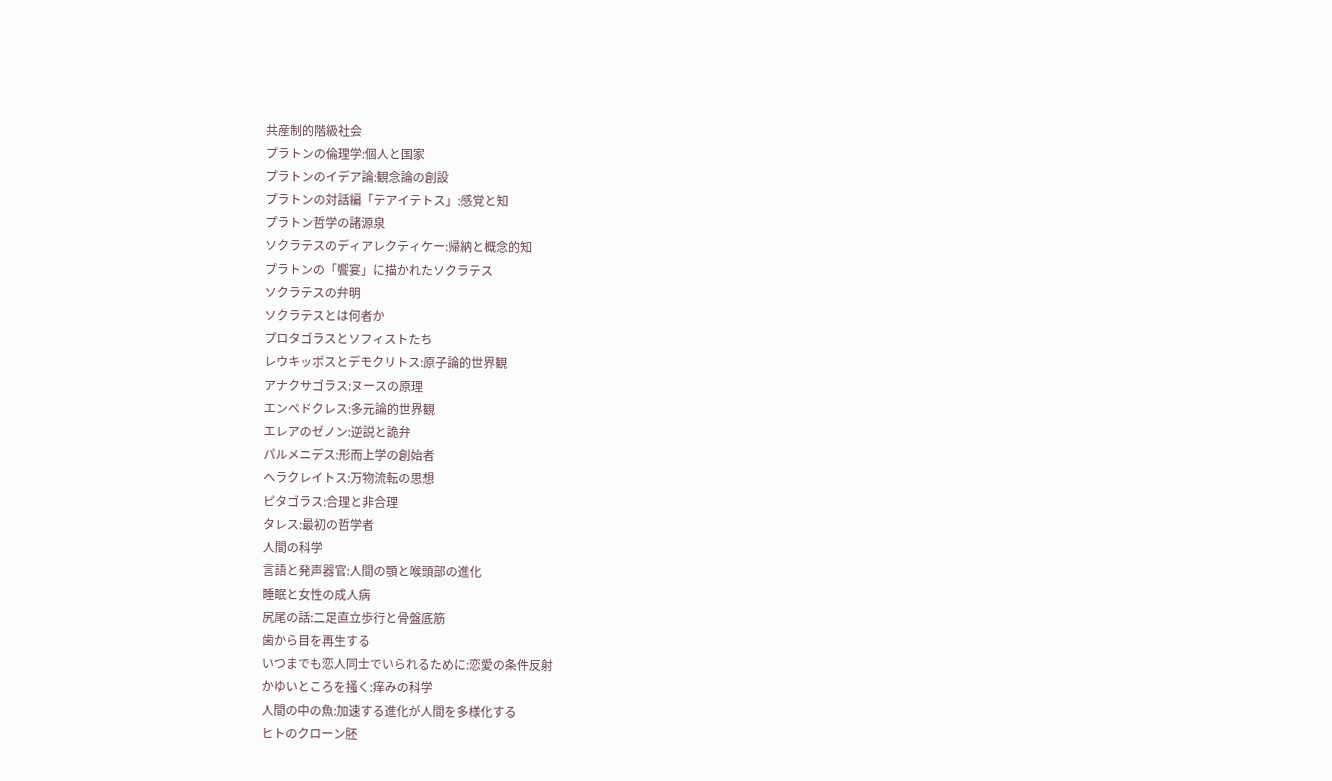共産制的階級社会
プラトンの倫理学:個人と国家
プラトンのイデア論:観念論の創設
プラトンの対話編「テアイテトス」:感覚と知
プラトン哲学の諸源泉
ソクラテスのディアレクティケー:帰納と概念的知
プラトンの「饗宴」に描かれたソクラテス
ソクラテスの弁明
ソクラテスとは何者か
プロタゴラスとソフィストたち
レウキッポスとデモクリトス:原子論的世界観
アナクサゴラス:ヌースの原理
エンペドクレス:多元論的世界観
エレアのゼノン:逆説と詭弁
パルメニデス:形而上学の創始者
ヘラクレイトス:万物流転の思想
ピタゴラス:合理と非合理
タレス:最初の哲学者
人間の科学
言語と発声器官:人間の顎と喉頭部の進化
睡眠と女性の成人病
尻尾の話:二足直立歩行と骨盤底筋
歯から目を再生する
いつまでも恋人同士でいられるために:恋愛の条件反射
かゆいところを掻く:痒みの科学
人間の中の魚:加速する進化が人間を多様化する
ヒトのクローン胚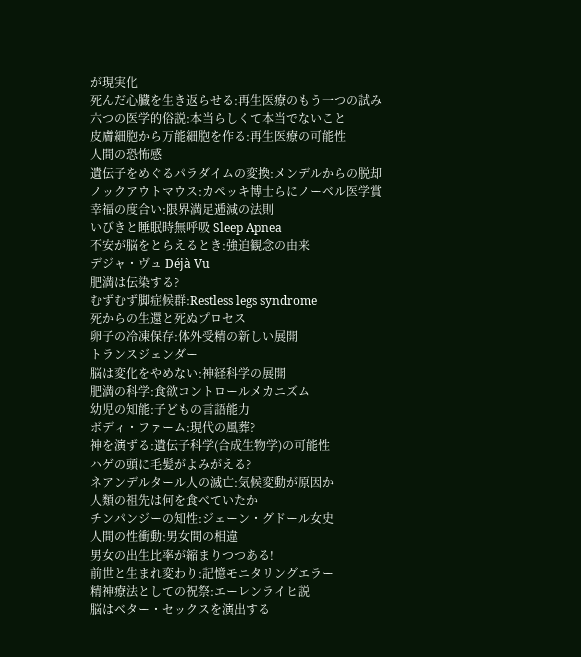が現実化
死んだ心臓を生き返らせる:再生医療のもう一つの試み
六つの医学的俗説:本当らしくて本当でないこと
皮膚細胞から万能細胞を作る:再生医療の可能性
人間の恐怖感
遺伝子をめぐるパラダイムの変換:メンデルからの脱却
ノックアウトマウス:カペッキ博士らにノーベル医学賞
幸福の度合い:限界満足逓減の法則
いびきと睡眠時無呼吸 Sleep Apnea
不安が脳をとらえるとき:強迫観念の由来
デジャ・ヴュ Déjà Vu
肥満は伝染する?
むずむず脚症候群:Restless legs syndrome
死からの生還と死ぬプロセス
卵子の冷凍保存:体外受精の新しい展開
トランスジェンダー
脳は変化をやめない:神経科学の展開
肥満の科学:食欲コントロールメカニズム
幼児の知能:子どもの言語能力
ボディ・ファーム:現代の風葬?
神を演ずる:遺伝子科学(合成生物学)の可能性
ハゲの頭に毛髪がよみがえる?
ネアンデルタール人の滅亡:気候変動が原因か
人類の祖先は何を食べていたか
チンパンジーの知性:ジェーン・グドール女史
人間の性衝動:男女間の相違
男女の出生比率が縮まりつつある!
前世と生まれ変わり:記憶モニタリングエラー
精神療法としての祝祭:エーレンライヒ説
脳はベター・セックスを演出する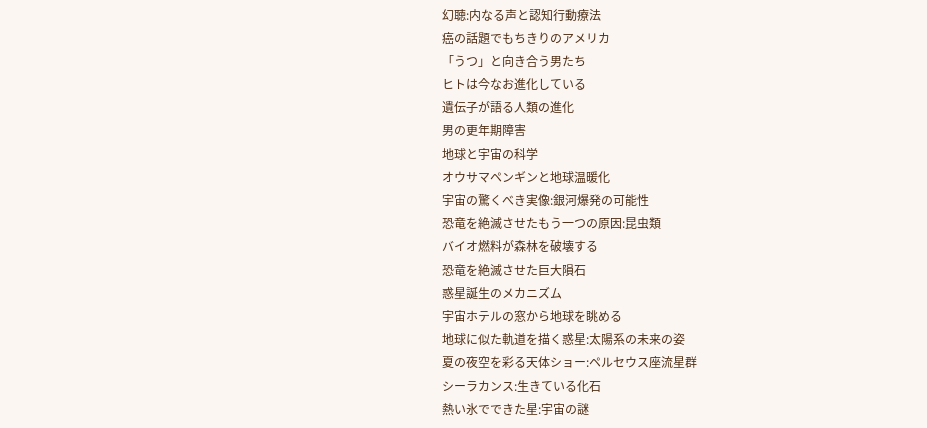幻聴:内なる声と認知行動療法
癌の話題でもちきりのアメリカ
「うつ」と向き合う男たち
ヒトは今なお進化している
遺伝子が語る人類の進化
男の更年期障害
地球と宇宙の科学
オウサマペンギンと地球温暖化
宇宙の驚くべき実像:銀河爆発の可能性
恐竜を絶滅させたもう一つの原因:昆虫類
バイオ燃料が森林を破壊する
恐竜を絶滅させた巨大隕石
惑星誕生のメカニズム
宇宙ホテルの窓から地球を眺める
地球に似た軌道を描く惑星:太陽系の未来の姿
夏の夜空を彩る天体ショー:ペルセウス座流星群
シーラカンス:生きている化石
熱い氷でできた星:宇宙の謎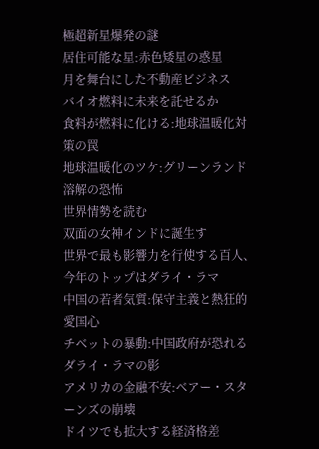極超新星爆発の謎
居住可能な星:赤色矮星の惑星
月を舞台にした不動産ビジネス
バイオ燃料に未来を託せるか
食料が燃料に化ける:地球温暖化対策の罠
地球温暖化のツケ:グリーンランド溶解の恐怖
世界情勢を読む
双面の女神インドに誕生す
世界で最も影響力を行使する百人、今年のトップはダライ・ラマ
中国の若者気質:保守主義と熱狂的愛国心
チベットの暴動:中国政府が恐れるダライ・ラマの影
アメリカの金融不安:ベアー・スターンズの崩壊
ドイツでも拡大する経済格差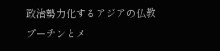政治勢力化するアジアの仏教
プーチンとメ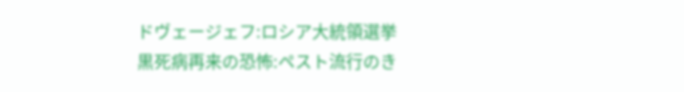ドヴェージェフ:ロシア大統領選挙
黒死病再来の恐怖:ペスト流行のき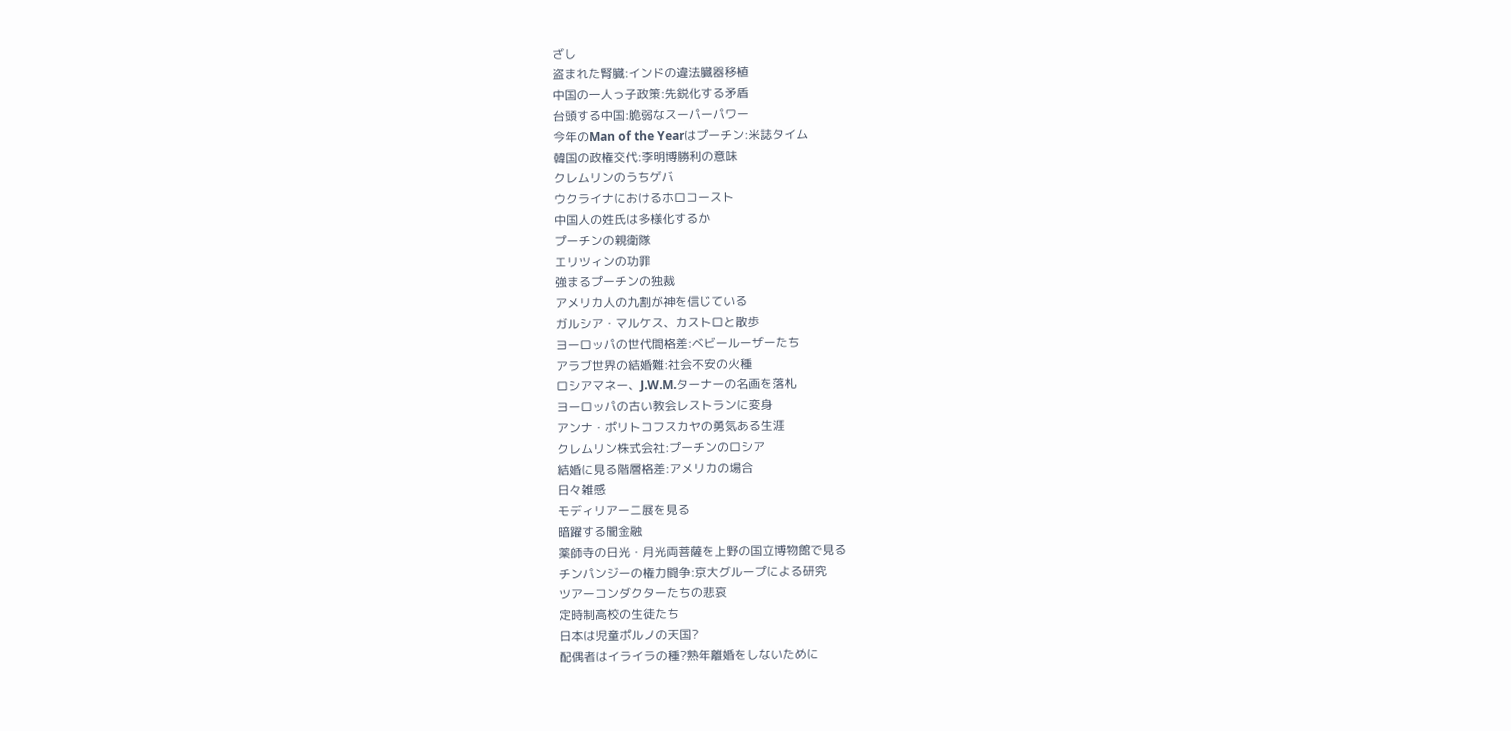ざし
盗まれた腎臓:インドの違法臓器移植
中国の一人っ子政策:先鋭化する矛盾
台頭する中国:脆弱なスーパーパワー
今年のMan of the Yearはプーチン:米誌タイム
韓国の政権交代:李明博勝利の意味
クレムリンのうちゲバ
ウクライナにおけるホロコースト
中国人の姓氏は多様化するか
プーチンの親衛隊
エリツィンの功罪
強まるプーチンの独裁
アメリカ人の九割が神を信じている
ガルシア・マルケス、カストロと散歩
ヨーロッパの世代間格差:ベビールーザーたち
アラブ世界の結婚難:社会不安の火種
ロシアマネー、J.W.M.ターナーの名画を落札
ヨーロッパの古い教会レストランに変身
アンナ・ポリトコフスカヤの勇気ある生涯
クレムリン株式会社:プーチンのロシア
結婚に見る階層格差:アメリカの場合
日々雑感
モディリアーニ展を見る
暗躍する闇金融
薬師寺の日光・月光両菩薩を上野の国立博物館で見る
チンパンジーの権力闘争:京大グループによる研究
ツアーコンダクターたちの悲哀
定時制高校の生徒たち
日本は児童ポルノの天国?
配偶者はイライラの種?熟年離婚をしないために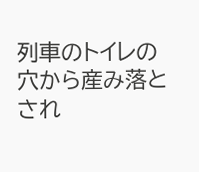列車のトイレの穴から産み落とされ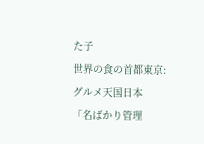た子
世界の食の首都東京:グルメ天国日本
「名ばかり管理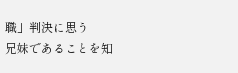職」判決に思う
兄妹であることを知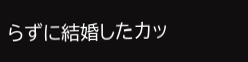らずに結婚したカッ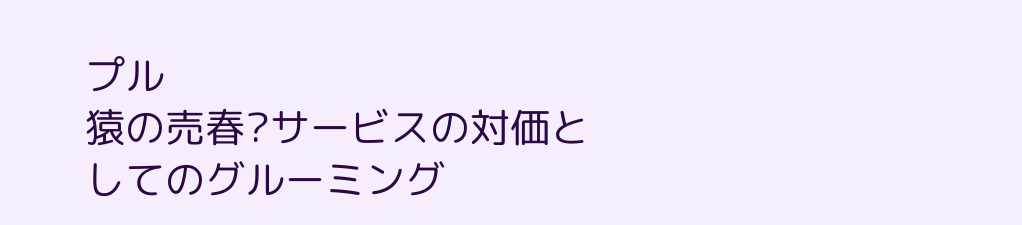プル
猿の売春?サービスの対価としてのグルーミング